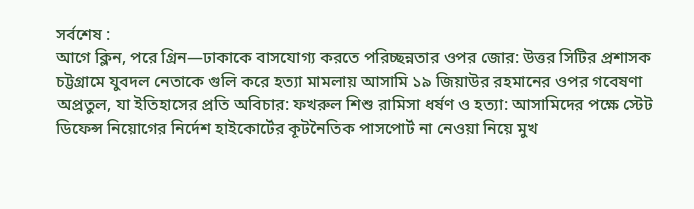সর্বশেষ :
আগে ক্লিন, পরে গ্রিন—ঢাকাকে বাসযোগ্য করতে পরিচ্ছন্নতার ওপর জোর: উত্তর সিটির প্রশাসক চট্টগ্রামে যুবদল নেতাকে গুলি করে হত্যা মামলায় আসামি ১৯ জিয়াউর রহমানের ওপর গবেষণা অপ্রতুল, যা ইতিহাসের প্রতি অবিচার: ফখরুল শিশু রামিসা ধর্ষণ ও হত্যা: আসামিদের পক্ষে স্টেট ডিফেন্স নিয়োগের নির্দেশ হাইকোর্টের কূটনৈতিক পাসপোর্ট না নেওয়া নিয়ে মুখ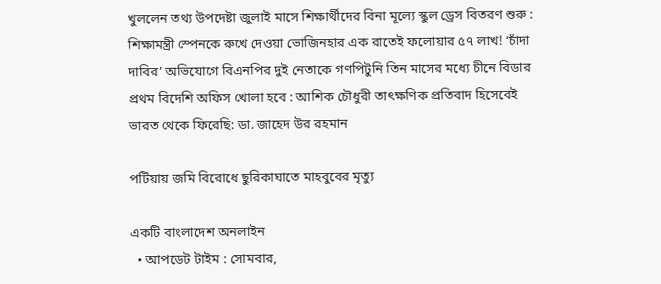খুললেন তথ্য উপদেষ্টা জুলাই মাসে শিক্ষার্থীদের বিনা মূল্যে স্কুল ড্রেস বিতরণ শুরু : শিক্ষামন্ত্রী স্পেনকে রুখে দেওয়া ভোজিনহার এক রাতেই ফলোয়ার ৫৭ লাখ! ‘চাঁদা দাবির’ অভিযোগে বিএনপির দুই নেতাকে গণপিটুনি তিন মাসের মধ্যে চীনে বিডার প্রথম বিদেশি অফিস খোলা হবে : আশিক চৌধুরী তাৎক্ষণিক প্রতিবাদ হিসেবেই ভারত থেকে ফিরেছি: ডা. জাহেদ উর রহমান

পটিয়ায় জমি বিরোধে ছুরিকাঘাতে মাহবুবের মৃত্যু

একটি বাংলাদেশ অনলাইন
  • আপডেট টাইম : সোমবার,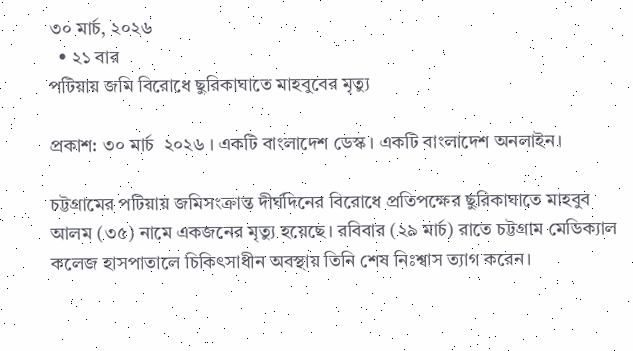৩০ মার্চ, ২০২৬
  • ২১ বার
পটিয়ায় জমি বিরোধে ছুরিকাঘাতে মাহবুবের মৃত্যু

প্রকাশ: ৩০ মার্চ  ২০২৬ । একটি বাংলাদেশ ডেস্ক । একটি বাংলাদেশ অনলাইন।

চট্টগ্রামের পটিয়ায় জমিসংক্রান্ত দীর্ঘদিনের বিরোধে প্রতিপক্ষের ছুরিকাঘাতে মাহবুব আলম (৩৫) নামে একজনের মৃত্যু হয়েছে। রবিবার (২৯ মার্চ) রাতে চট্টগ্রাম মেডিক্যাল কলেজ হাসপাতালে চিকিৎসাধীন অবস্থায় তিনি শেষ নিঃশ্বাস ত্যাগ করেন।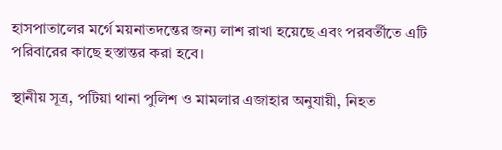হাসপাতালের মর্গে ময়নাতদন্তের জন্য লাশ রাখা হয়েছে এবং পরবর্তীতে এটি পরিবারের কাছে হস্তান্তর করা হবে।

স্থানীয় সূত্র, পটিয়া থানা পুলিশ ও মামলার এজাহার অনুযায়ী, নিহত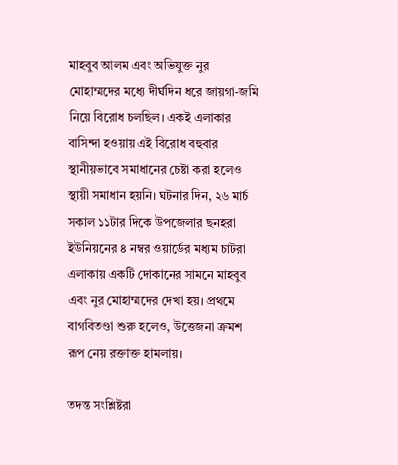মাহবুব আলম এবং অভিযুক্ত নুর মোহাম্মদের মধ্যে দীর্ঘদিন ধরে জায়গা-জমি নিয়ে বিরোধ চলছিল। একই এলাকার বাসিন্দা হওয়ায় এই বিরোধ বহুবার স্থানীয়ভাবে সমাধানের চেষ্টা করা হলেও স্থায়ী সমাধান হয়নি। ঘটনার দিন, ২৬ মার্চ সকাল ১১টার দিকে উপজেলার ছনহরা ইউনিয়নের ৪ নম্বর ওয়ার্ডের মধ্যম চাটরা এলাকায় একটি দোকানের সামনে মাহবুব এবং নুর মোহাম্মদের দেখা হয়। প্রথমে বাগবিতণ্ডা শুরু হলেও, উত্তেজনা ক্রমশ রূপ নেয় রক্তাক্ত হামলায়।

তদন্ত সংশ্লিষ্টরা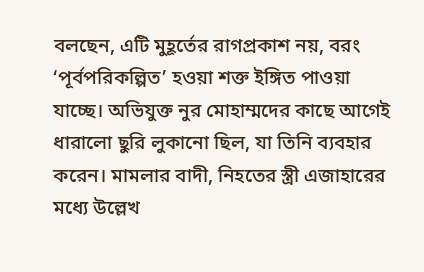বলছেন, এটি মুহূর্তের রাগপ্রকাশ নয়, বরং ‘পূর্বপরিকল্পিত’ হওয়া শক্ত ইঙ্গিত পাওয়া যাচ্ছে। অভিযুক্ত নুর মোহাম্মদের কাছে আগেই ধারালো ছুরি লুকানো ছিল, যা তিনি ব্যবহার করেন। মামলার বাদী, নিহতের স্ত্রী এজাহারের মধ্যে উল্লেখ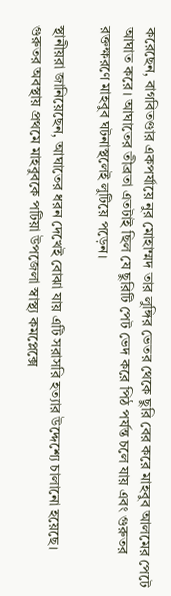করেছেন, বাগবিতণ্ডার একপর্যায়ে নুর মোহাম্মদ তার লুঙ্গির ভেতর থেকে ছুরি বের করে মাহবুব আলমের পেটে আঘাত করে। আঘাতের তীব্রতা এতটাই ছিল যে ছুরিটি পেট ভেদ করে পিঠ পর্যন্ত চলে যায় এবং গুরুতর রক্তক্ষরণে মাহবুব ঘটনাস্থলেই লুটিয়ে পড়েন।

স্থানীয়রা জানিয়েছেন, আঘাতের ধরন দেখেই বোঝা যায় এটি সরাসরি হত্যার উদ্দেশ্যে চালানো হয়েছে। গুরুতর অবস্থায় প্রথমে মাহবুবকে পটিয়া উপজেলা স্বাস্থ্য কমপ্লেক্সে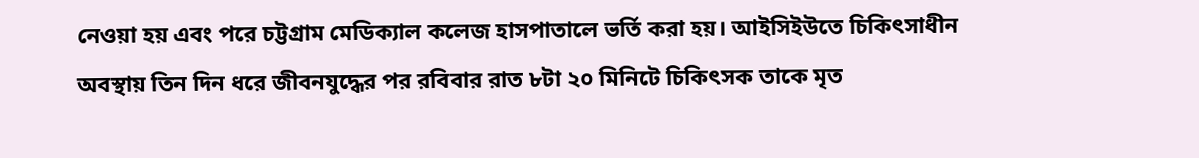নেওয়া হয় এবং পরে চট্টগ্রাম মেডিক্যাল কলেজ হাসপাতালে ভর্তি করা হয়। আইসিইউতে চিকিৎসাধীন অবস্থায় তিন দিন ধরে জীবনযুদ্ধের পর রবিবার রাত ৮টা ২০ মিনিটে চিকিৎসক তাকে মৃত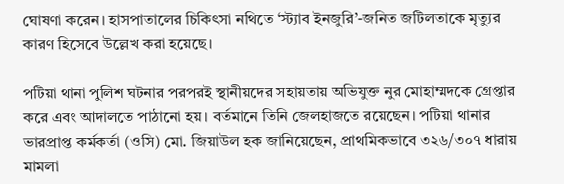ঘোষণা করেন। হাসপাতালের চিকিৎসা নথিতে ‘স্ট্যাব ইনজুরি’-জনিত জটিলতাকে মৃত্যুর কারণ হিসেবে উল্লেখ করা হয়েছে।

পটিয়া থানা পুলিশ ঘটনার পরপরই স্থানীয়দের সহায়তায় অভিযুক্ত নুর মোহাম্মদকে গ্রেপ্তার করে এবং আদালতে পাঠানো হয়। বর্তমানে তিনি জেলহাজতে রয়েছেন। পটিয়া থানার ভারপ্রাপ্ত কর্মকর্তা (ওসি) মো. জিয়াউল হক জানিয়েছেন, প্রাথমিকভাবে ৩২৬/৩০৭ ধারায় মামলা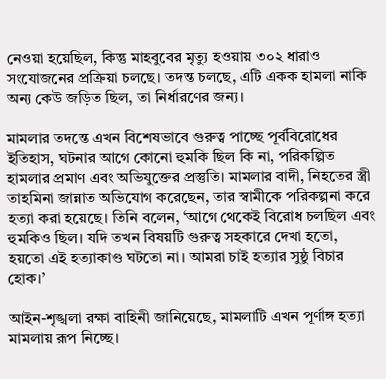নেওয়া হয়েছিল, কিন্তু মাহবুবের মৃত্যু হওয়ায় ৩০২ ধারাও সংযোজনের প্রক্রিয়া চলছে। তদন্ত চলছে, এটি একক হামলা নাকি অন্য কেউ জড়িত ছিল, তা নির্ধারণের জন্য।

মামলার তদন্তে এখন বিশেষভাবে গুরুত্ব পাচ্ছে পূর্ববিরোধের ইতিহাস, ঘটনার আগে কোনো হুমকি ছিল কি না, পরিকল্পিত হামলার প্রমাণ এবং অভিযুক্তের প্রস্তুতি। মামলার বাদী, নিহতের স্ত্রী তাহমিনা জান্নাত অভিযোগ করেছেন, তার স্বামীকে পরিকল্পনা করে হত্যা করা হয়েছে। তিনি বলেন, ‘আগে থেকেই বিরোধ চলছিল এবং হুমকিও ছিল। যদি তখন বিষয়টি গুরুত্ব সহকারে দেখা হতো, হয়তো এই হত্যাকাণ্ড ঘটতো না। আমরা চাই হত্যার সুষ্ঠু বিচার হোক।’

আইন-শৃঙ্খলা রক্ষা বাহিনী জানিয়েছে, মামলাটি এখন পূর্ণাঙ্গ হত্যা মামলায় রূপ নিচ্ছে।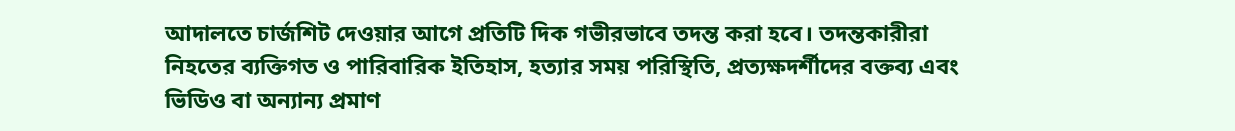আদালতে চার্জশিট দেওয়ার আগে প্রতিটি দিক গভীরভাবে তদন্ত করা হবে। তদন্তকারীরা নিহতের ব্যক্তিগত ও পারিবারিক ইতিহাস, হত্যার সময় পরিস্থিতি, প্রত্যক্ষদর্শীদের বক্তব্য এবং ভিডিও বা অন্যান্য প্রমাণ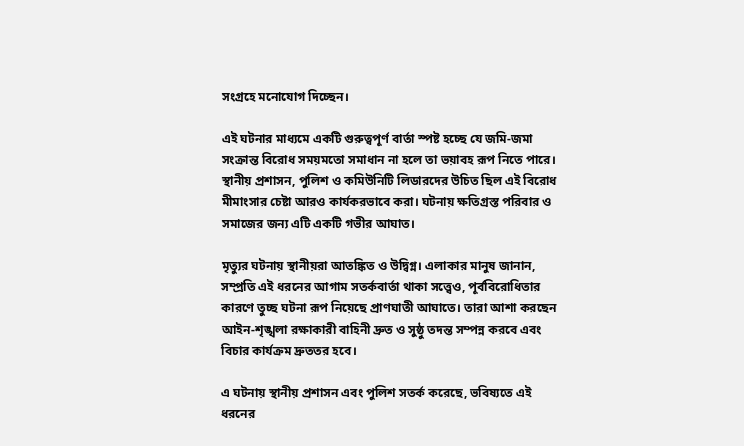সংগ্রহে মনোযোগ দিচ্ছেন।

এই ঘটনার মাধ্যমে একটি গুরুত্বপূর্ণ বার্তা স্পষ্ট হচ্ছে যে জমি-জমা সংক্রান্ত বিরোধ সময়মতো সমাধান না হলে তা ভয়াবহ রূপ নিতে পারে। স্থানীয় প্রশাসন, পুলিশ ও কমিউনিটি লিডারদের উচিত ছিল এই বিরোধ মীমাংসার চেষ্টা আরও কার্যকরভাবে করা। ঘটনায় ক্ষতিগ্রস্ত পরিবার ও সমাজের জন্য এটি একটি গভীর আঘাত।

মৃত্যুর ঘটনায় স্থানীয়রা আতঙ্কিত ও উদ্বিগ্ন। এলাকার মানুষ জানান, সম্প্রতি এই ধরনের আগাম সতর্কবার্তা থাকা সত্ত্বেও, পূর্ববিরোধিতার কারণে তুচ্ছ ঘটনা রূপ নিয়েছে প্রাণঘাতী আঘাতে। তারা আশা করছেন আইন-শৃঙ্খলা রক্ষাকারী বাহিনী দ্রুত ও সুষ্ঠু তদন্ত সম্পন্ন করবে এবং বিচার কার্যক্রম দ্রুততর হবে।

এ ঘটনায় স্থানীয় প্রশাসন এবং পুলিশ সতর্ক করেছে, ভবিষ্যতে এই ধরনের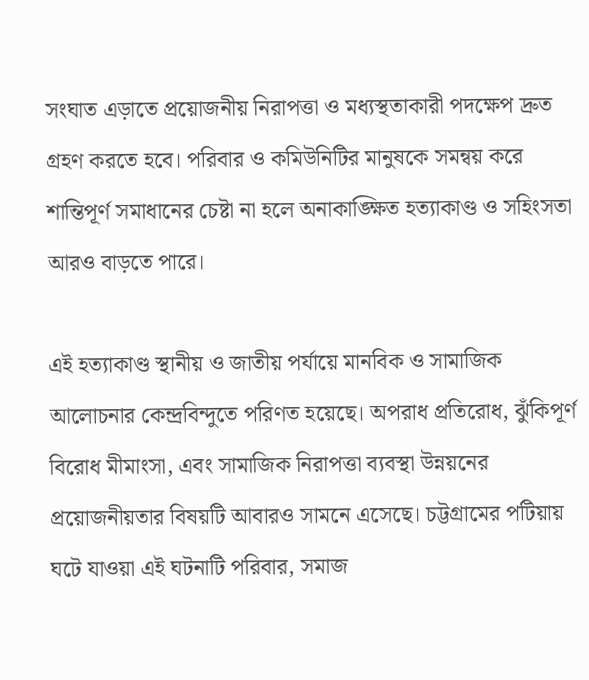সংঘাত এড়াতে প্রয়োজনীয় নিরাপত্তা ও মধ্যস্থতাকারী পদক্ষেপ দ্রুত গ্রহণ করতে হবে। পরিবার ও কমিউনিটির মানুষকে সমন্বয় করে শান্তিপূর্ণ সমাধানের চেষ্টা না হলে অনাকাঙ্ক্ষিত হত্যাকাণ্ড ও সহিংসতা আরও বাড়তে পারে।

এই হত্যাকাণ্ড স্থানীয় ও জাতীয় পর্যায়ে মানবিক ও সামাজিক আলোচনার কেন্দ্রবিন্দুতে পরিণত হয়েছে। অপরাধ প্রতিরোধ, ঝুঁকিপূর্ণ বিরোধ মীমাংসা, এবং সামাজিক নিরাপত্তা ব্যবস্থা উন্নয়নের প্রয়োজনীয়তার বিষয়টি আবারও সামনে এসেছে। চট্টগ্রামের পটিয়ায় ঘটে যাওয়া এই ঘটনাটি পরিবার, সমাজ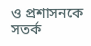ও প্রশাসনকে সতর্ক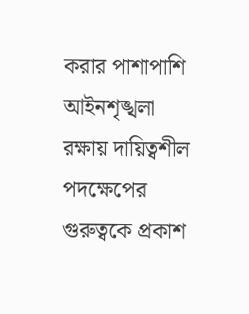করার পাশাপাশি আইনশৃঙ্খলা রক্ষায় দায়িত্বশীল পদক্ষেপের গুরুত্বকে প্রকাশ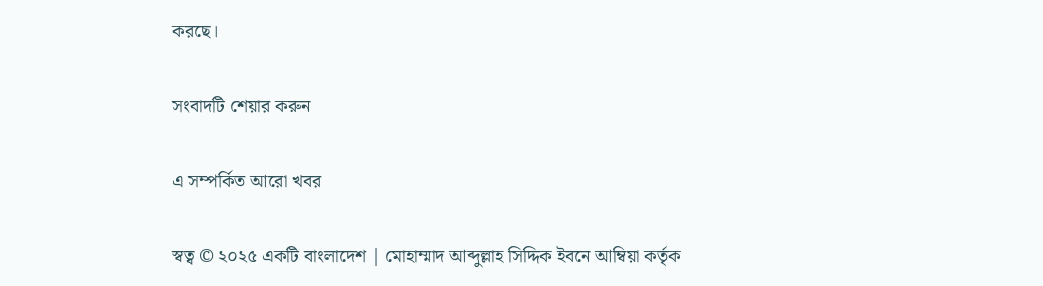করছে।

সংবাদটি শেয়ার করুন

এ সম্পর্কিত আরো খবর

স্বত্ব © ২০২৫ একটি বাংলাদেশ | মোহাম্মাদ আব্দুল্লাহ সিদ্দিক ইবনে আম্বিয়া কর্তৃক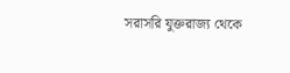সরাসরি যুক্তরাজ্য থেকে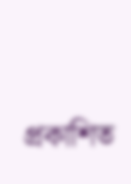প্রকাশিত